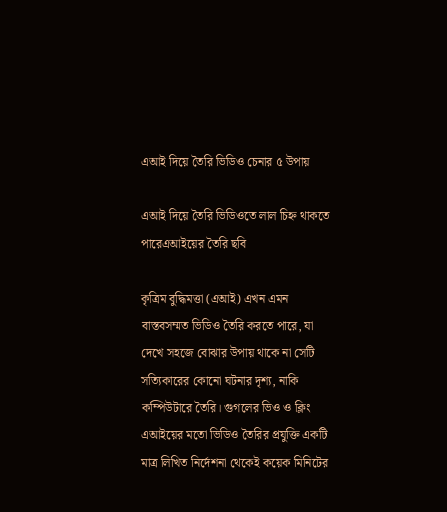এআই দিয়ে তৈরি ভিডিও চেনার ৫ উপায়

এআই দিয়ে তৈরি ভিডিওতে লাল চিহ্ন থাকতে পারেএআইয়ের তৈরি ছবি

কৃত্রিম বুদ্ধিমত্তা (এআই) এখন এমন বাস্তবসম্মত ভিডিও তৈরি করতে পারে, যা দেখে সহজে বোঝার উপায় থাকে না সেটি সত্যিকারের কোনো ঘটনার দৃশ্য, নাকি কম্পিউটারে তৈরি। গুগলের ভিও ও ক্লিং এআইয়ের মতো ভিডিও তৈরির প্রযুক্তি একটি মাত্র লিখিত নির্দেশনা থেকেই কয়েক মিনিটের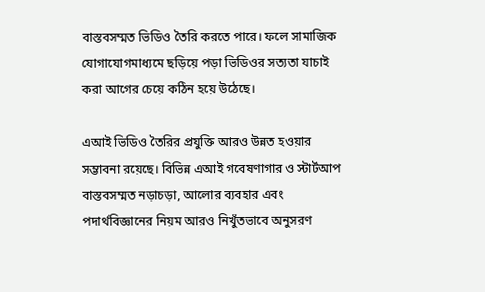বাস্তবসম্মত ভিডিও তৈরি করতে পারে। ফলে সামাজিক যোগাযোগমাধ্যমে ছড়িয়ে পড়া ভিডিওর সত্যতা যাচাই করা আগের চেয়ে কঠিন হয়ে উঠেছে।

এআই ভিডিও তৈরির প্রযুক্তি আরও উন্নত হওয়ার সম্ভাবনা রয়েছে। বিভিন্ন এআই গবেষণাগার ও স্টার্টআপ বাস্তবসম্মত নড়াচড়া, আলোর ব্যবহার এবং পদার্থবিজ্ঞানের নিয়ম আরও নিখুঁতভাবে অনুসরণ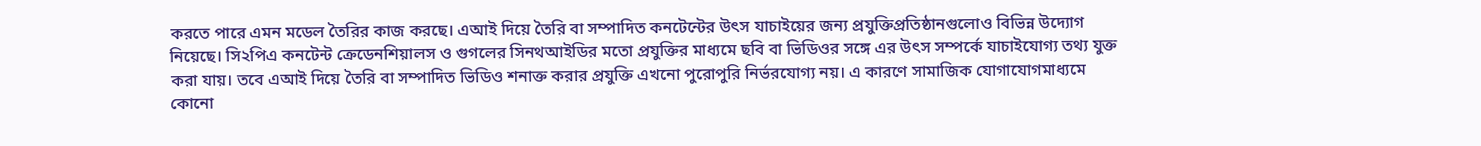করতে পারে এমন মডেল তৈরির কাজ করছে। এআই দিয়ে তৈরি বা সম্পাদিত কনটেন্টের উৎস যাচাইয়ের জন্য প্রযুক্তিপ্রতিষ্ঠানগুলোও বিভিন্ন উদ্যোগ নিয়েছে। সি২পিএ কনটেন্ট ক্রেডেনশিয়ালস ও গুগলের সিনথআইডির মতো প্রযুক্তির মাধ্যমে ছবি বা ভিডিওর সঙ্গে এর উৎস সম্পর্কে যাচাইযোগ্য তথ্য যুক্ত করা যায়। তবে এআই দিয়ে তৈরি বা সম্পাদিত ভিডিও শনাক্ত করার প্রযুক্তি এখনো পুরোপুরি নির্ভরযোগ্য নয়। এ কারণে সামাজিক যোগাযোগমাধ্যমে কোনো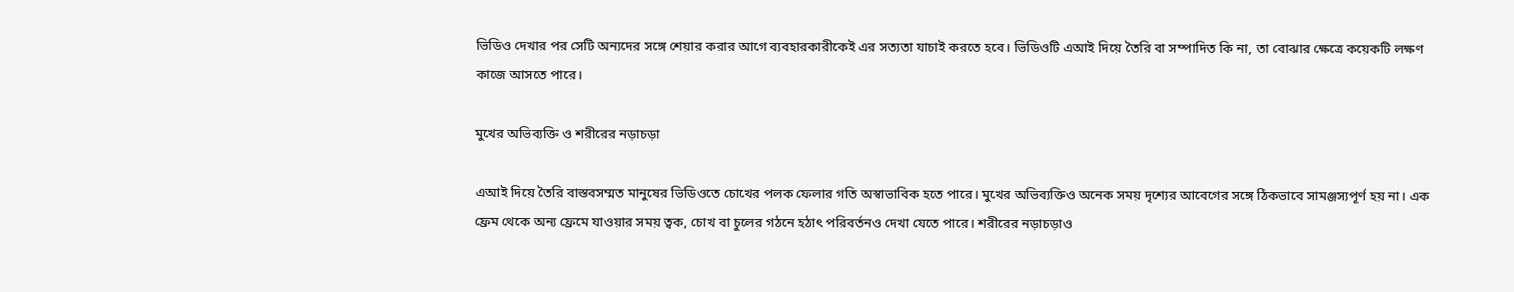ভিডিও দেখার পর সেটি অন্যদের সঙ্গে শেয়ার করার আগে ব্যবহারকারীকেই এর সত্যতা যাচাই করতে হবে। ভিডিওটি এআই দিয়ে তৈরি বা সম্পাদিত কি না, তা বোঝার ক্ষেত্রে কয়েকটি লক্ষণ কাজে আসতে পারে।

মুখের অভিব্যক্তি ও শরীরের নড়াচড়া

এআই দিয়ে তৈরি বাস্তবসম্মত মানুষের ভিডিওতে চোখের পলক ফেলার গতি অস্বাভাবিক হতে পারে। মুখের অভিব্যক্তিও অনেক সময় দৃশ্যের আবেগের সঙ্গে ঠিকভাবে সামঞ্জস্যপূর্ণ হয় না। এক ফ্রেম থেকে অন্য ফ্রেমে যাওয়ার সময় ত্বক, চোখ বা চুলের গঠনে হঠাৎ পরিবর্তনও দেখা যেতে পারে। শরীরের নড়াচড়াও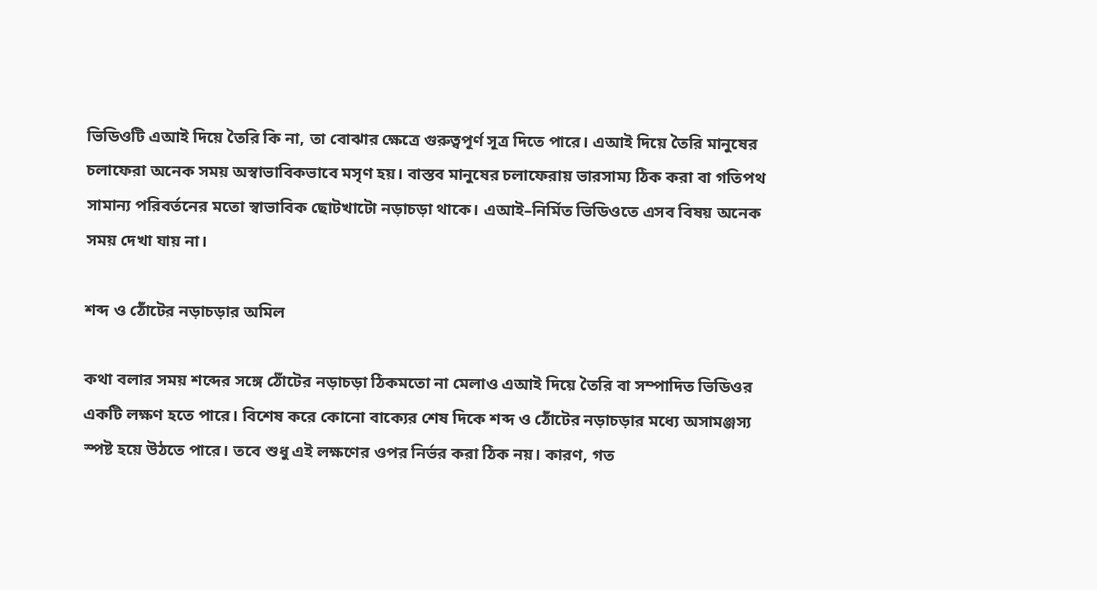ভিডিওটি এআই দিয়ে তৈরি কি না, তা বোঝার ক্ষেত্রে গুরুত্বপূর্ণ সূত্র দিতে পারে। এআই দিয়ে তৈরি মানুষের চলাফেরা অনেক সময় অস্বাভাবিকভাবে মসৃণ হয়। বাস্তব মানুষের চলাফেরায় ভারসাম্য ঠিক করা বা গতিপথ সামান্য পরিবর্তনের মতো স্বাভাবিক ছোটখাটো নড়াচড়া থাকে। এআই–নির্মিত ভিডিওতে এসব বিষয় অনেক সময় দেখা যায় না।

শব্দ ও ঠোঁটের নড়াচড়ার অমিল

কথা বলার সময় শব্দের সঙ্গে ঠোঁটের নড়াচড়া ঠিকমতো না মেলাও এআই দিয়ে তৈরি বা সম্পাদিত ভিডিওর একটি লক্ষণ হতে পারে। বিশেষ করে কোনো বাক্যের শেষ দিকে শব্দ ও ঠোঁটের নড়াচড়ার মধ্যে অসামঞ্জস্য স্পষ্ট হয়ে উঠতে পারে। তবে শুধু এই লক্ষণের ওপর নির্ভর করা ঠিক নয়। কারণ, গত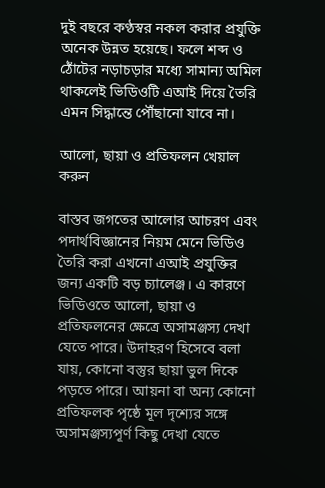দুই বছরে কণ্ঠস্বর নকল করার প্রযুক্তি অনেক উন্নত হয়েছে। ফলে শব্দ ও ঠোঁটের নড়াচড়ার মধ্যে সামান্য অমিল থাকলেই ভিডিওটি এআই দিয়ে তৈরি এমন সিদ্ধান্তে পৌঁছানো যাবে না।

আলো, ছায়া ও প্রতিফলন খেয়াল করুন

বাস্তব জগতের আলোর আচরণ এবং পদার্থবিজ্ঞানের নিয়ম মেনে ভিডিও তৈরি করা এখনো এআই প্রযুক্তির জন্য একটি বড় চ্যালেঞ্জ। এ কারণে ভিডিওতে আলো, ছায়া ও প্রতিফলনের ক্ষেত্রে অসামঞ্জস্য দেখা যেতে পারে। উদাহরণ হিসেবে বলা যায়, কোনো বস্তুর ছায়া ভুল দিকে পড়তে পারে। আয়না বা অন্য কোনো প্রতিফলক পৃষ্ঠে মূল দৃশ্যের সঙ্গে অসামঞ্জস্যপূর্ণ কিছু দেখা যেতে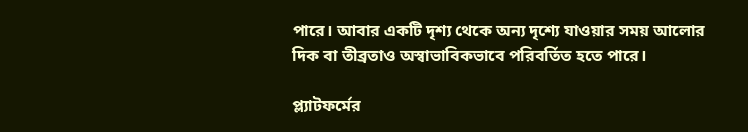পারে। আবার একটি দৃশ্য থেকে অন্য দৃশ্যে যাওয়ার সময় আলোর দিক বা তীব্রতাও অস্বাভাবিকভাবে পরিবর্তিত হতে পারে।

প্ল্যাটফর্মের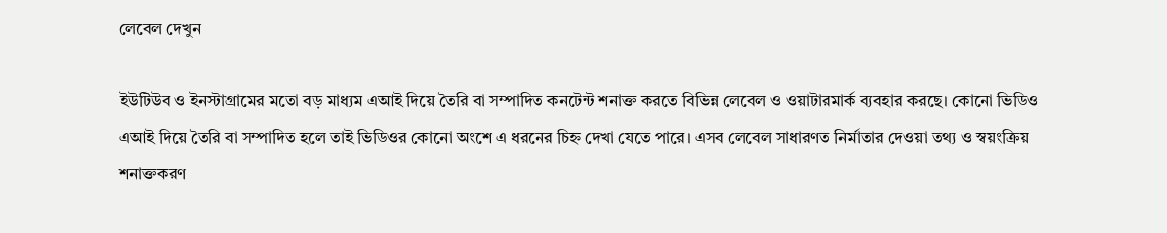লেবেল দেখুন

ইউটিউব ও ইনস্টাগ্রামের মতো বড় মাধ্যম এআই দিয়ে তৈরি বা সম্পাদিত কনটেন্ট শনাক্ত করতে বিভিন্ন লেবেল ও ওয়াটারমার্ক ব্যবহার করছে। কোনো ভিডিও এআই দিয়ে তৈরি বা সম্পাদিত হলে তাই ভিডিওর কোনো অংশে এ ধরনের চিহ্ন দেখা যেতে পারে। এসব লেবেল সাধারণত নির্মাতার দেওয়া তথ্য ও স্বয়ংক্রিয় শনাক্তকরণ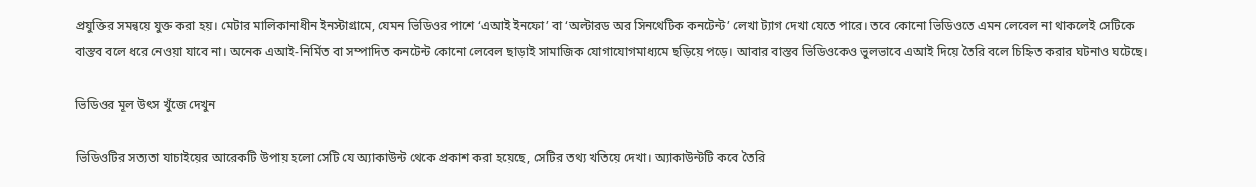প্রযুক্তির সমন্বয়ে যুক্ত করা হয়। মেটার মালিকানাধীন ইনস্টাগ্রামে, যেমন ভিডিওর পাশে ‘এআই ইনফো’ বা ‘অল্টারড অর সিনথেটিক কনটেন্ট’ লেখা ট্যাগ দেখা যেতে পারে। তবে কোনো ভিডিওতে এমন লেবেল না থাকলেই সেটিকে বাস্তব বলে ধরে নেওয়া যাবে না। অনেক এআই-নির্মিত বা সম্পাদিত কনটেন্ট কোনো লেবেল ছাড়াই সামাজিক যোগাযোগমাধ্যমে ছড়িয়ে পড়ে। আবার বাস্তব ভিডিওকেও ভুলভাবে এআই দিয়ে তৈরি বলে চিহ্নিত করার ঘটনাও ঘটেছে।

ভিডিওর মূল উৎস খুঁজে দেখুন

ভিডিওটির সত্যতা যাচাইয়ের আরেকটি উপায় হলো সেটি যে অ্যাকাউন্ট থেকে প্রকাশ করা হয়েছে, সেটির তথ্য খতিয়ে দেখা। অ্যাকাউন্টটি কবে তৈরি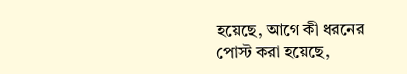হয়েছে, আগে কী ধরনের পোস্ট করা হয়েছে,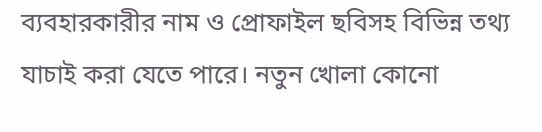ব্যবহারকারীর নাম ও প্রোফাইল ছবিসহ বিভিন্ন তথ্য যাচাই করা যেতে পারে। নতুন খোলা কোনো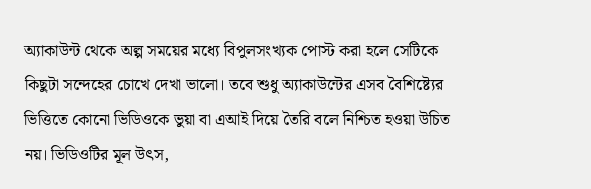অ্যাকাউন্ট থেকে অল্প সময়ের মধ্যে বিপুলসংখ্যক পোস্ট করা হলে সেটিকে কিছুটা সন্দেহের চোখে দেখা ভালো। তবে শুধু অ্যাকাউন্টের এসব বৈশিষ্ট্যের ভিত্তিতে কোনো ভিডিওকে ভুয়া বা এআই দিয়ে তৈরি বলে নিশ্চিত হওয়া উচিত নয়। ভিডিওটির মূল উৎস,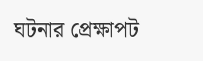ঘটনার প্রেক্ষাপট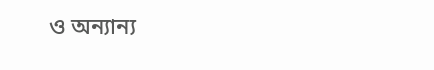ও অন্যান্য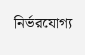নির্ভরযোগ্য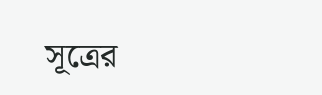সূত্রের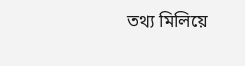তথ্য মিলিয়ে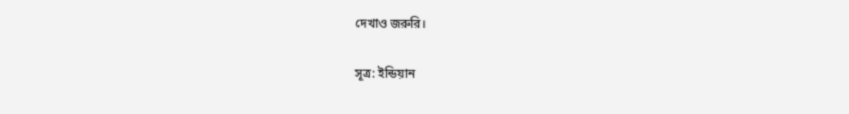দেখাও জরুরি।

সূত্র: ইন্ডিয়ান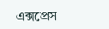এক্সপ্রেস